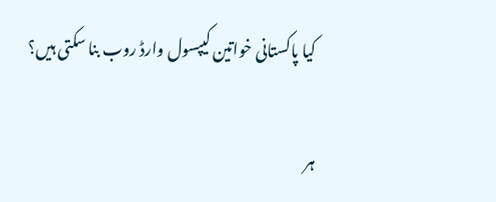کیا پاکستانی خواتین کیپسول وارڈ روب بنا سکتی ہیں؟

ہر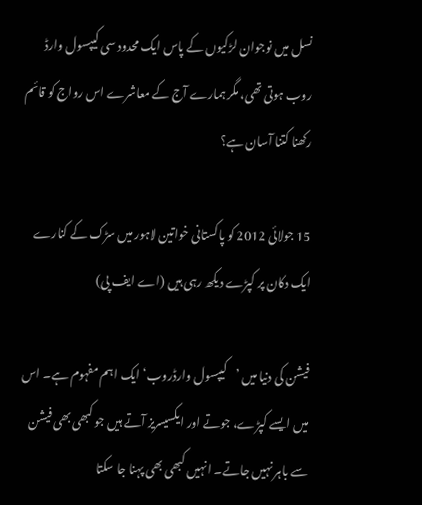نسل میں نوجوان لڑکیوں کے پاس ایک محدود سی کیپسول وارڈ روب ہوتی تھی، مگر ہمارے آج کے معاشرے اس رواج کو قائم رکھنا کتنا آسان ہے؟

15 جولائی 2012 کو پاکستانی خواتین لاہور میں سڑک کے کنارے ایک دکان پر کپڑے دیکھ رہی ہیں (اے ایف پی)

فیشن کی دنیا میں ’کیپسول وارڈروب‘ ایک اہم مفہوم ہے۔ اس میں ایسے کپڑے، جوتے اور ایکسیسریز آتے ہیں جو کبھی بھی فیشن سے باہر نہیں جاتے۔ انہیں کبھی بھی پہنا جا سکتا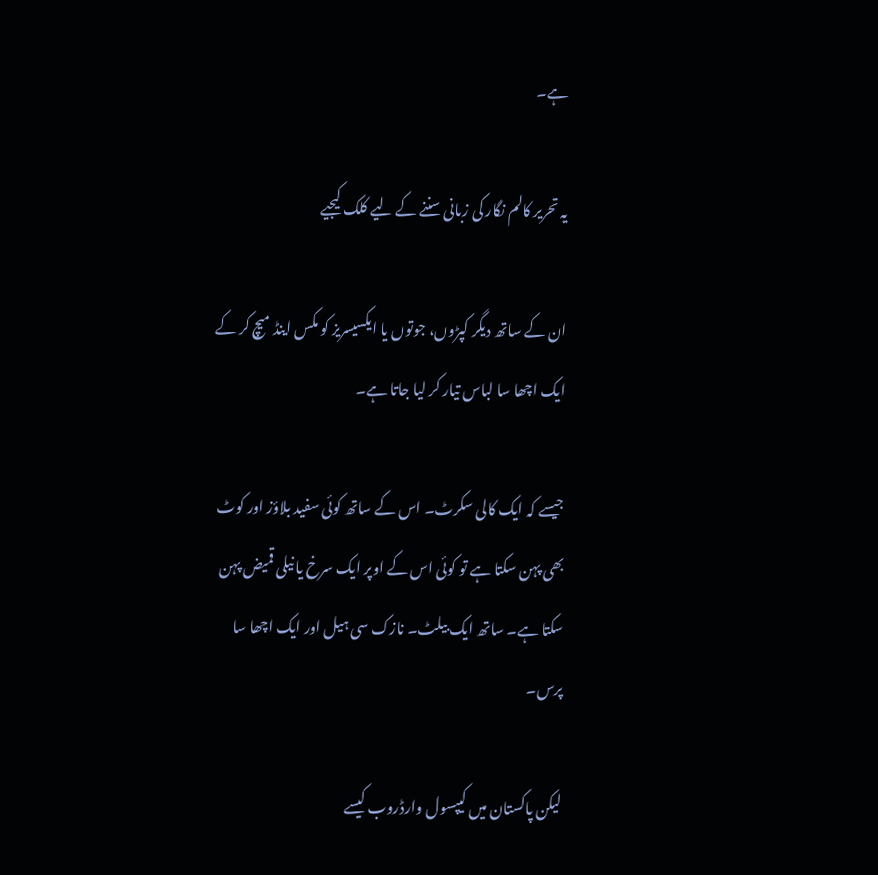ہے۔

یہ تحریر کالم نگار کی زبانی سننے کے لیے کلک کیجیے

ان کے ساتھ دیگر کپڑوں، جوتوں یا ایکسیسریز کو مکس اینڈ میچ کر کے ایک اچھا سا لباس تیار کر لیا جاتا ہے۔

جیسے کہ ایک کالی سکرٹ۔ اس کے ساتھ کوئی سفید بلاؤز اور کوٹ بھی پہن سکتا ہے تو کوئی اس کے اوپر ایک سرخ یا نیلی قمیض پہن سکتا ہے۔ ساتھ ایک بیلٹ۔ نازک سی ہیل اور ایک اچھا سا پرس۔

لیکن پاکستان میں کیپسول وارڈروب کیسے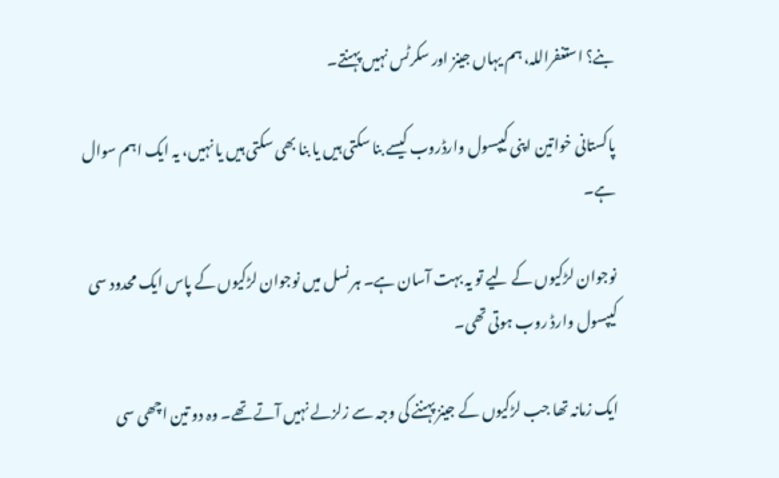بنے؟ استغفراللہ، ہم یہاں جینز اور سکرٹس نہیں پہنتے۔

پاکستانی خواتین اپنی کیپسول وارڈروب کیسے بنا سکتی ہیں یا بنا بھی سکتی ہیں یا نہیں، یہ ایک اہم سوال ہے۔

نوجوان لڑکیوں کے لیے تو یہ بہت آسان ہے۔ ہر نسل میں نوجوان لڑکیوں کے پاس ایک محدود سی کیپسول وارڈ روب ہوتی تھی۔

ایک زمانہ تھا جب لڑکیوں کے جینز پہننے کی وجہ سے زلزلے نہیں آتے تھے۔ وہ دو تین اچھی سی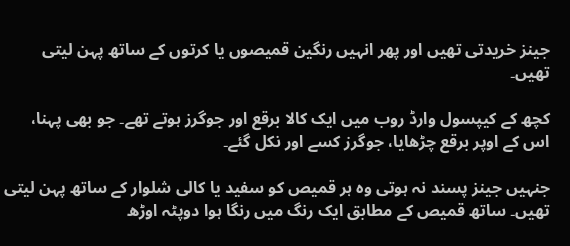جینز خریدتی تھیں اور پھر انہیں رنگین قمیصوں یا کرتوں کے ساتھ پہن لیتی تھیں۔

کچھ کے کیپسول وارڈ روب میں ایک کالا برقع اور جوگرز ہوتے تھے۔ جو بھی پہنا، اس کے اوپر برقع چڑھایا، جوگرز کسے اور نکل گئے۔

جنہیں جینز پسند نہ ہوتی وہ ہر قمیص کو سفید یا کالی شلوار کے ساتھ پہن لیتی تھیں۔ ساتھ قمیص کے مطابق ایک رنگ میں رنگا ہوا دوپٹہ اوڑھ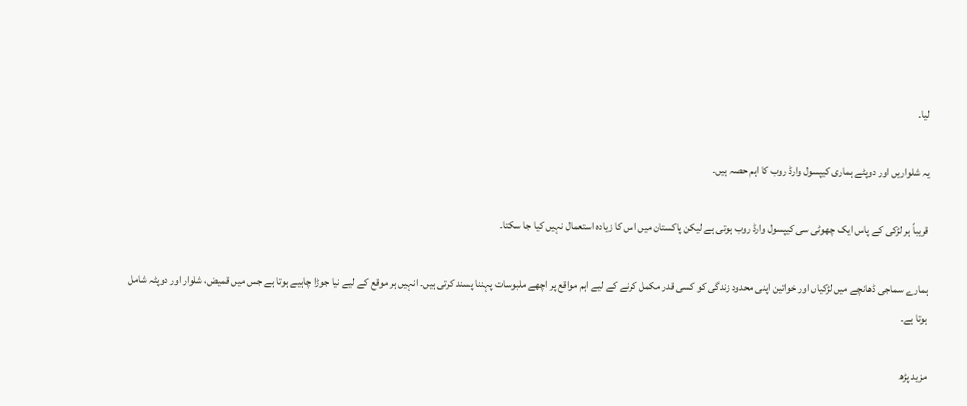لیا۔

یہ شلواریں اور دوپٹے ہماری کیپسول وارڈ روب کا اہم حصہ ہیں۔

قریباً ہر لڑکی کے پاس ایک چھوٹی سی کیپسول وارڈ روب ہوتی ہے لیکن پاکستان میں اس کا زیادہ استعمال نہیں کیا جا سکتا۔

ہمارے سماجی ڈھانچے میں لڑکیاں اور خواتین اپنی محدود زندگی کو کسی قدر مکمل کرنے کے لیے اہم مواقع پر اچھے ملبوسات پہننا پسند کرتی ہیں۔ انہیں ہر موقع کے لیے نیا جوڑا چاہیے ہوتا ہے جس میں قمیض، شلوار اور دوپٹہ شامل ہوتا ہے۔

مزید پڑھ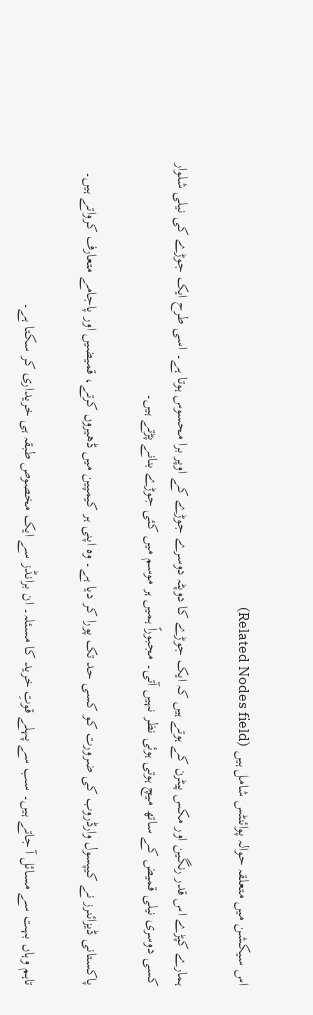اس سیکشن میں متعلقہ حوالہ پوائنٹس شامل ہیں (Related Nodes field)

ہمارے کپڑے اس قدر رنگین اور مکس پیٹرن کے ہوتے ہیں کہ ایک جوڑے کا دوپٹہ دوسرے جوڑے کے اوپر برا محسوس ہوتا ہے۔ اسی طرح ایک جوڑے کی نیلی شلوار کسی دوسری نیلی قمیض کے ساتھ میچ ہوتی ہوئی نظر نہیں آتی۔ مجبوراً ہمیں ہر موسم میں کئی جوڑے بنانے پڑتے ہیں۔

پاکستانی ڈیزائنرز نے کیپسول وارڈروب کی ضرورت کو کسی حد تک پورا کر دیا ہے۔ وہ اپنی ہر کیمپین میں ڈھیروں کرتے، قمیضیں اور پاجامے متعارف کرواتے ہیں۔

تاہم وہاں بہت سے مسائل آ جاتے ہیں۔ سب سے پہلے قوتِ خرید کا مسئلہ۔ ان برانڈز سے ایک مخصوص طبقہ ہی خریداری کر سکتا ہے۔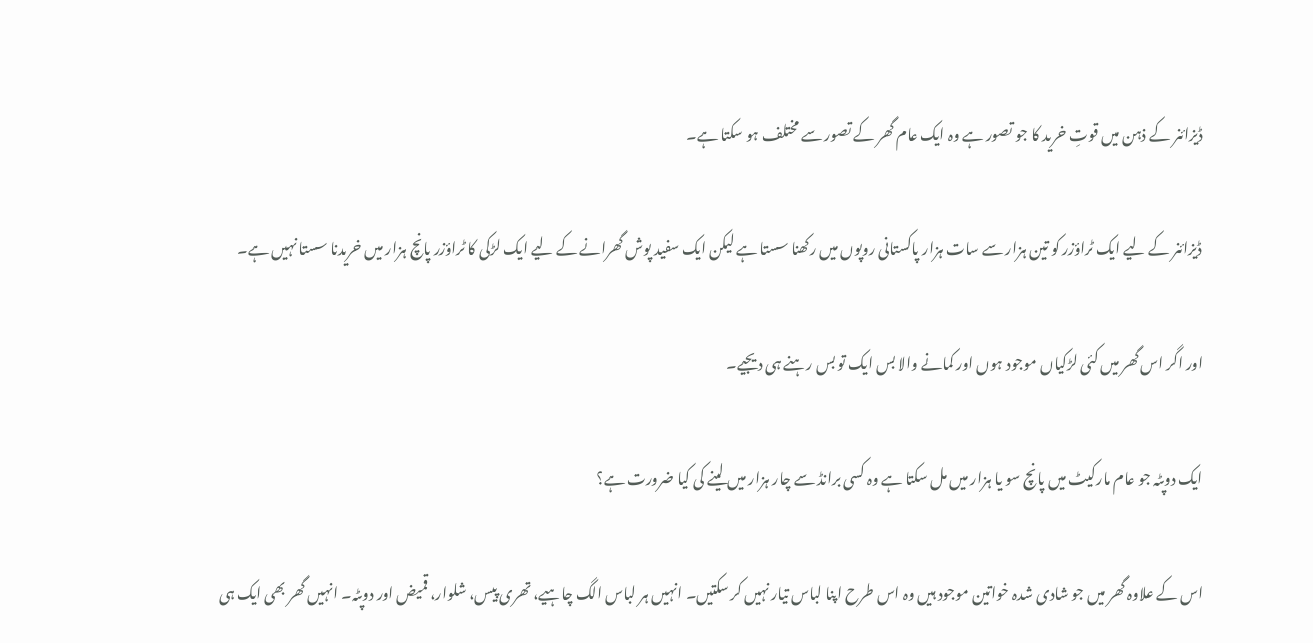ڈیزائنر کے ذہن میں قوتِ خرید کا جو تصور ہے وہ ایک عام گھر کے تصور سے مختلف ہو سکتا ہے۔

ڈیزائنر کے لیے ایک ٹراؤزر کو تین ہزار سے سات ہزار پاکستانی روپوں میں رکھنا سستا ہے لیکن ایک سفید پوش گھرانے کے لیے ایک لڑکی کا ٹراؤزر پانچ ہزار میں خریدنا سستا نہیں ہے۔

اور اگر اس گھر میں کئی لڑکیاں موجود ہوں اور کمانے والا بس ایک تو بس رہنے ہی دیجیے۔

ایک دوپٹہ جو عام مارکیٹ میں پانچ سو یا ہزار میں مل سکتا ہے وہ کسی برانڈ سے چار ہزار میں لینے کی کیا ضرورت ہے؟

اس کے علاوہ گھر میں جو شادی شدہ خواتین موجود ہیں وہ اس طرح اپنا لباس تیار نہیں کر سکتیں۔ انہیں ہر لباس الگ چاہیے، تھری پیس، شلوار، قمیض اور دوپٹہ۔ انہیں گھر بھی ایک ہی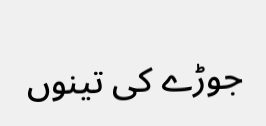جوڑے کی تینوں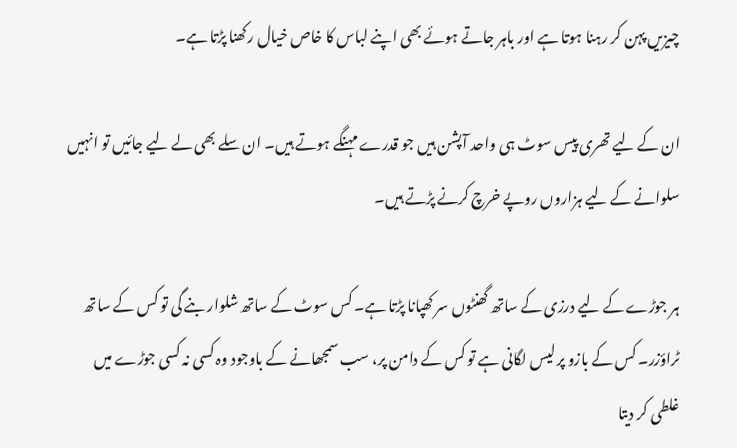چیزیں پہن کر رہنا ہوتا ہے اور باہر جاتے ہوئے بھی اپنے لباس کا خاص خیال رکھنا پڑتا ہے۔

ان کے لیے تھری پیس سوٹ ہی واحد آپشن ہیں جو قدرے مہنگے ہوتے ہیں۔ ان سلے بھی لے لیے جائیں تو انہیں سلوانے کے لیے ہزاروں روپے خرچ کرنے پڑتے ہیں۔

ہر جوڑے کے لیے درزی کے ساتھ گھنٹوں سر کھپانا پڑتا ہے۔ کس سوٹ کے ساتھ شلوار بنے گی تو کس کے ساتھ ٹراؤزر۔ کس کے بازو پر لیس لگانی ہے تو کس کے دامن پر، سب سمجھانے کے باوجود وہ کسی نہ کسی جوڑے میں غلطی کر دیتا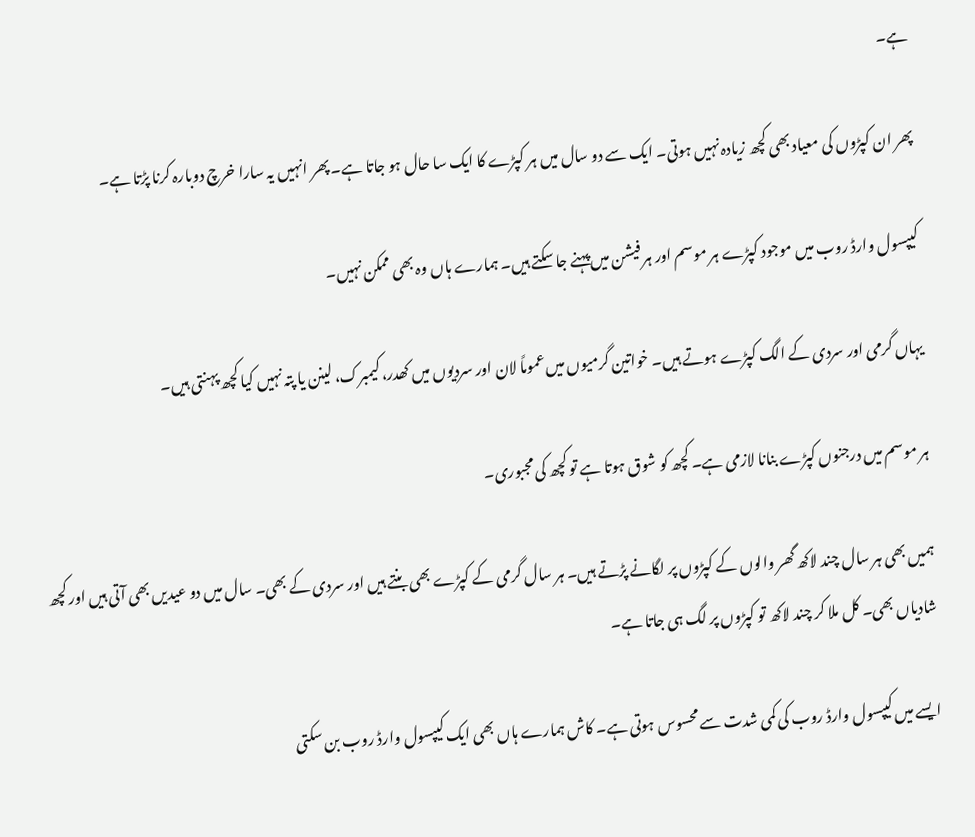ہے۔

پھر ان کپڑوں کی معیاد بھی کچھ زیادہ نہیں ہوتی۔ ایک سے دو سال میں ہر کپڑے کا ایک سا حال ہو جاتا ہے۔ پھر انہیں یہ سارا خرچ دوبارہ کرنا پڑتا ہے۔

کیپسول وارڈ روب میں موجود کپڑے ہر موسم اور ہر فیشن میں پہنے جا سکتے ہیں۔ ہمارے ہاں وہ بھی ممکن نہیں۔

یہاں گرمی اور سردی کے الگ کپڑے ہوتے ہیں۔ خواتین گرمیوں میں عموماً لان اور سردیوں میں کھدر، کیمبرک، لینن یا پتہ نہیں کیا کچھ پہنتی ہیں۔

ہر موسم میں درجنوں کپڑے بنانا لازمی ہے۔ کچھ کو شوق ہوتا ہے تو کچھ کی مجبوری۔

ہمیں بھی ہر سال چند لاکھ گھر والوں کے کپڑوں پر لگانے پڑتے ہیں۔ ہر سال گرمی کے کپڑے بھی بنتے ہیں اور سردی کے بھی۔ سال میں دو عیدیں بھی آتی ہیں اور کچھ شادیاں بھی۔ کل ملا کر چند لاکھ تو کپڑوں پر لگ ہی جاتا ہے۔

ایسے میں کیپسول وارڈ روب کی کمی شدت سے محسوس ہوتی ہے۔ کاش ہمارے ہاں بھی ایک کیپسول وارڈ روب بن سکتی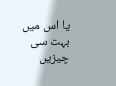یا اس میں بہت سی چیزیں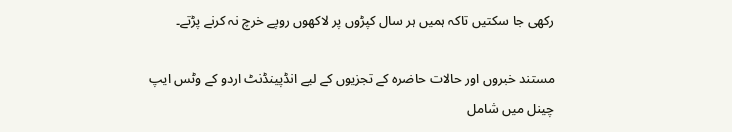رکھی جا سکتیں تاکہ ہمیں ہر سال کپڑوں پر لاکھوں روپے خرچ نہ کرنے پڑتے۔

مستند خبروں اور حالات حاضرہ کے تجزیوں کے لیے انڈپینڈنٹ اردو کے وٹس ایپ چینل میں شامل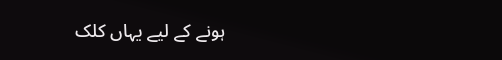ہونے کے لیے یہاں کلک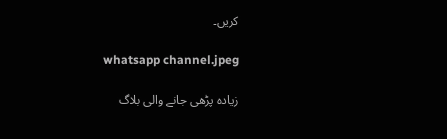کریں۔

whatsapp channel.jpeg

زیادہ پڑھی جانے والی بلاگ